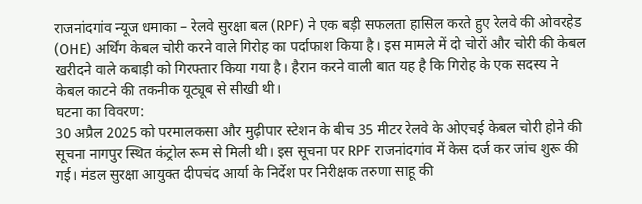राजनांदगांव न्यूज धमाका – रेलवे सुरक्षा बल (RPF) ने एक बड़ी सफलता हासिल करते हुए रेलवे की ओवरहेड (OHE) अर्थिंग केबल चोरी करने वाले गिरोह का पर्दाफाश किया है। इस मामले में दो चोरों और चोरी की केबल खरीदने वाले कबाड़ी को गिरफ्तार किया गया है। हैरान करने वाली बात यह है कि गिरोह के एक सदस्य ने केबल काटने की तकनीक यूट्यूब से सीखी थी।
घटना का विवरण:
30 अप्रैल 2025 को परमालकसा और मुढ़ीपार स्टेशन के बीच 35 मीटर रेलवे के ओएचई केबल चोरी होने की सूचना नागपुर स्थित कंट्रोल रूम से मिली थी। इस सूचना पर RPF राजनांदगांव में केस दर्ज कर जांच शुरू की गई। मंडल सुरक्षा आयुक्त दीपचंद आर्या के निर्देश पर निरीक्षक तरुणा साहू की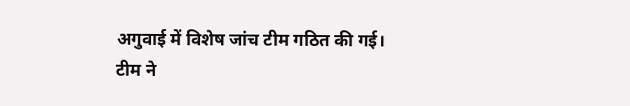अगुवाई में विशेष जांच टीम गठित की गई।
टीम ने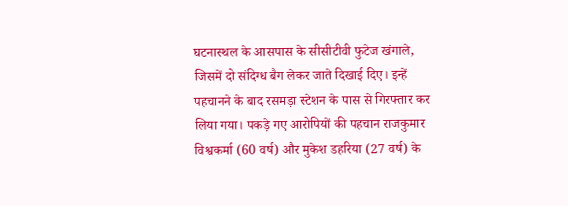घटनास्थल के आसपास के सीसीटीवी फुटेज खंगाले, जिसमें दो संदिग्ध बैग लेकर जाते दिखाई दिए। इन्हें पहचानने के बाद रसमड़ा स्टेशन के पास से गिरफ्तार कर लिया गया। पकड़े गए आरोपियों की पहचान राजकुमार विश्वकर्मा (60 वर्ष) और मुकेश डहरिया (27 वर्ष) के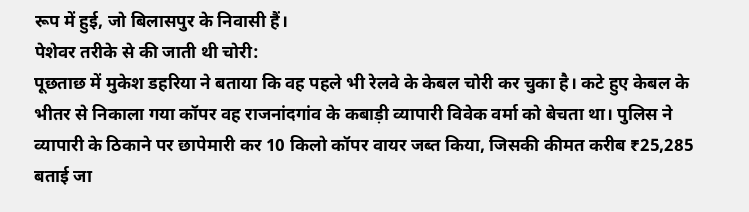रूप में हुई, जो बिलासपुर के निवासी हैं।
पेशेवर तरीके से की जाती थी चोरी:
पूछताछ में मुकेश डहरिया ने बताया कि वह पहले भी रेलवे के केबल चोरी कर चुका है। कटे हुए केबल के भीतर से निकाला गया कॉपर वह राजनांदगांव के कबाड़ी व्यापारी विवेक वर्मा को बेचता था। पुलिस ने व्यापारी के ठिकाने पर छापेमारी कर 10 किलो कॉपर वायर जब्त किया, जिसकी कीमत करीब ₹25,285 बताई जा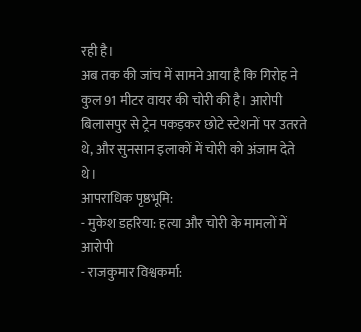रही है।
अब तक की जांच में सामने आया है कि गिरोह ने कुल 91 मीटर वायर की चोरी की है। आरोपी बिलासपुर से ट्रेन पकड़कर छोटे स्टेशनों पर उतरते थे, और सुनसान इलाकों में चोरी को अंजाम देते थे।
आपराधिक पृष्ठभूमि:
- मुकेश डहरिया: हत्या और चोरी के मामलों में आरोपी
- राजकुमार विश्वकर्मा: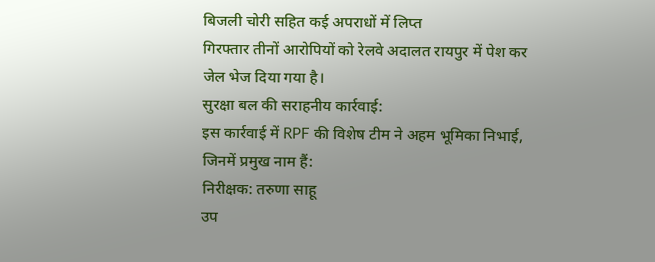बिजली चोरी सहित कई अपराधों में लिप्त
गिरफ्तार तीनों आरोपियों को रेलवे अदालत रायपुर में पेश कर जेल भेज दिया गया है।
सुरक्षा बल की सराहनीय कार्रवाई:
इस कार्रवाई में RPF की विशेष टीम ने अहम भूमिका निभाई, जिनमें प्रमुख नाम हैं:
निरीक्षक: तरुणा साहू
उप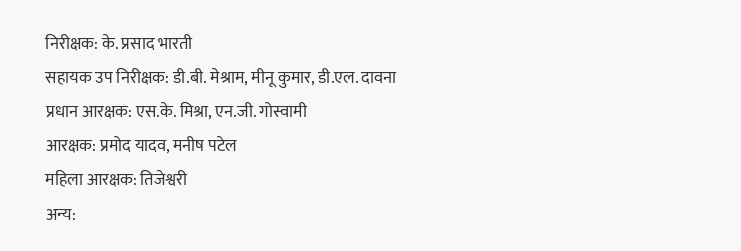निरीक्षक: के. प्रसाद भारती
सहायक उप निरीक्षक: डी.बी. मेश्राम, मीनू कुमार, डी.एल. दावना
प्रधान आरक्षक: एस.के. मिश्रा, एन.जी. गोस्वामी
आरक्षक: प्रमोद यादव, मनीष पटेल
महिला आरक्षक: तिजेश्वरी
अन्य: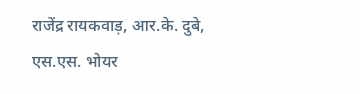राजेंद्र रायकवाड़, आर.के. दुबे, एस.एस. भोयर